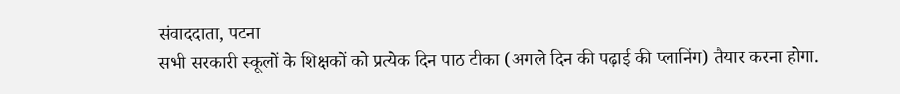संवाददाता, पटना
सभी सरकारी स्कूलों के शिक्षकों को प्रत्येक दिन पाठ टीका (अगले दिन की पढ़ाई की प्लानिंग) तैयार करना होगा.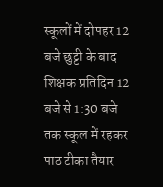स्कूलों में दोपहर 12 बजे छुट्टी के बाद शिक्षक प्रतिदिन 12 बजे से 1:30 बजे तक स्कूल में रहकर पाठ टीका तैयार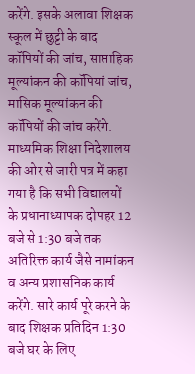करेंगे. इसके अलावा शिक्षक स्कूल में छुट्टी के बाद कॉपियों की जांच, साप्ताहिक मूल्यांकन की कॉपियां जांच, मासिक मूल्यांकन की कॉपियों की जांच करेंगे. माध्यमिक शिक्षा निदेशालय की ओर से जारी पत्र में कहा गया है कि सभी विद्यालयों के प्रधानाध्यापक दोपहर 12 बजे से 1:30 बजे तक अतिरिक्त कार्य जैसे नामांकन व अन्य प्रशासनिक कार्य करेंगे. सारे कार्य पूरे करने के बाद शिक्षक प्रतिदिन 1:30 बजे घर के लिए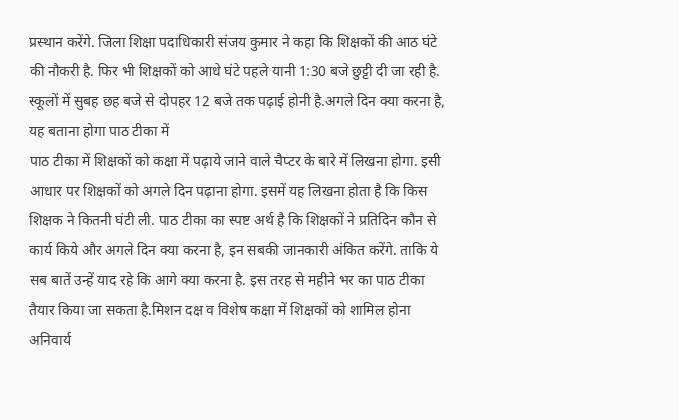प्रस्थान करेंगे. जिला शिक्षा पदाधिकारी संजय कुमार ने कहा कि शिक्षकों की आठ घंटे की नौकरी है. फिर भी शिक्षकों को आधे घंटे पहले यानी 1:30 बजे छुट्टी दी जा रही है. स्कूलों में सुबह छह बजे से दोपहर 12 बजे तक पढ़ाई होनी है.अगले दिन क्या करना है, यह बताना होगा पाठ टीका में
पाठ टीका में शिक्षकों को कक्षा में पढ़ाये जाने वाले चैप्टर के बारे में लिखना होगा. इसी आधार पर शिक्षकों को अगले दिन पढ़ाना होगा. इसमें यह लिखना होता है कि किस शिक्षक ने कितनी घंटी ली. पाठ टीका का स्पष्ट अर्थ है कि शिक्षकों ने प्रतिदिन कौन से कार्य किये और अगले दिन क्या करना है, इन सबकी जानकारी अंकित करेंगे. ताकि ये सब बातें उन्हें याद रहे कि आगे क्या करना है. इस तरह से महीने भर का पाठ टीका तैयार किया जा सकता है.मिशन दक्ष व विशेष कक्षा में शिक्षकों को शामिल होना अनिवार्य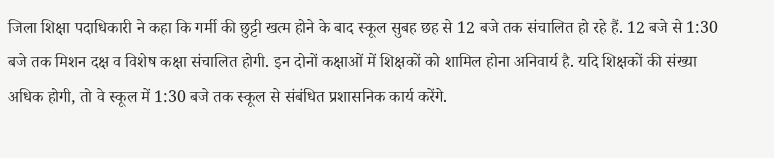जिला शिक्षा पदाधिकारी ने कहा कि गर्मी की छुट्टी खत्म होने के बाद स्कूल सुबह छह से 12 बजे तक संचालित हो रहे हैं. 12 बजे से 1:30 बजे तक मिशन दक्ष व विशेष कक्षा संचालित होगी. इन दोनों कक्षाओं में शिक्षकों को शामिल होना अनिवार्य है. यदि शिक्षकों की संख्या अधिक होगी, तो वे स्कूल में 1:30 बजे तक स्कूल से संबंधित प्रशासनिक कार्य करेंगे.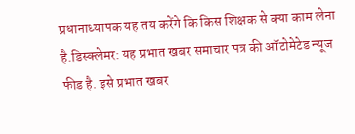प्रधानाध्यापक यह तय करेंगे कि किस शिक्षक से क्या काम लेना है.डिस्क्लेमर: यह प्रभात खबर समाचार पत्र की ऑटोमेटेड न्यूज फीड है. इसे प्रभात खबर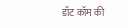डॉट कॉम की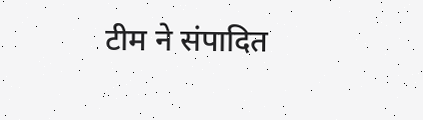टीम ने संपादित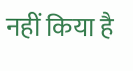नहीं किया है